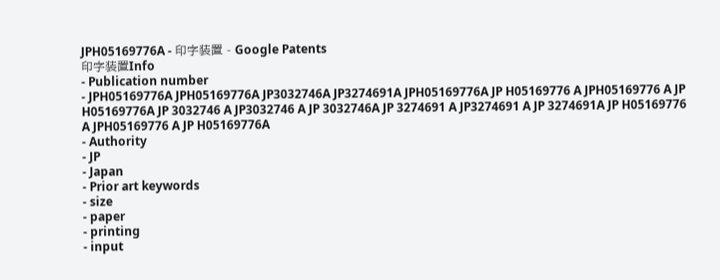JPH05169776A - 印字装置 - Google Patents
印字装置Info
- Publication number
- JPH05169776A JPH05169776A JP3032746A JP3274691A JPH05169776A JP H05169776 A JPH05169776 A JP H05169776A JP 3032746 A JP3032746 A JP 3032746A JP 3274691 A JP3274691 A JP 3274691A JP H05169776 A JPH05169776 A JP H05169776A
- Authority
- JP
- Japan
- Prior art keywords
- size
- paper
- printing
- input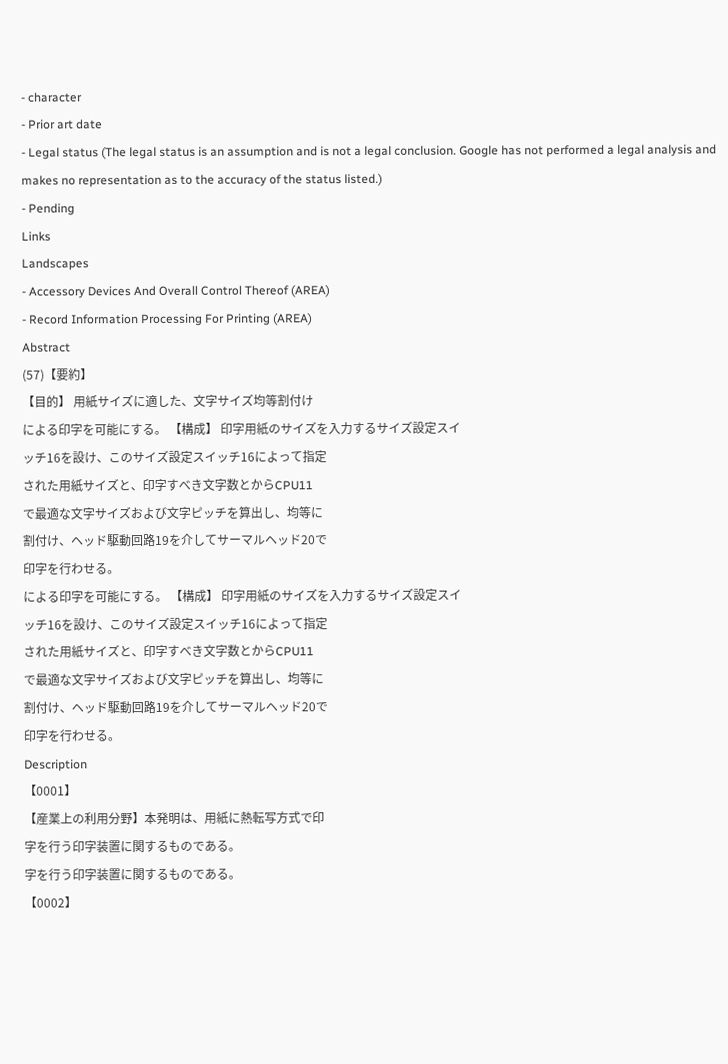- character
- Prior art date
- Legal status (The legal status is an assumption and is not a legal conclusion. Google has not performed a legal analysis and makes no representation as to the accuracy of the status listed.)
- Pending
Links
Landscapes
- Accessory Devices And Overall Control Thereof (AREA)
- Record Information Processing For Printing (AREA)
Abstract
(57)【要約】
【目的】 用紙サイズに適した、文字サイズ均等割付け
による印字を可能にする。 【構成】 印字用紙のサイズを入力するサイズ設定スイ
ッチ16を設け、このサイズ設定スイッチ16によって指定
された用紙サイズと、印字すべき文字数とからCPU11
で最適な文字サイズおよび文字ピッチを算出し、均等に
割付け、ヘッド駆動回路19を介してサーマルヘッド20で
印字を行わせる。
による印字を可能にする。 【構成】 印字用紙のサイズを入力するサイズ設定スイ
ッチ16を設け、このサイズ設定スイッチ16によって指定
された用紙サイズと、印字すべき文字数とからCPU11
で最適な文字サイズおよび文字ピッチを算出し、均等に
割付け、ヘッド駆動回路19を介してサーマルヘッド20で
印字を行わせる。
Description
【0001】
【産業上の利用分野】本発明は、用紙に熱転写方式で印
字を行う印字装置に関するものである。
字を行う印字装置に関するものである。
【0002】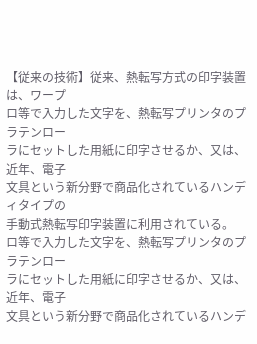【従来の技術】従来、熱転写方式の印字装置は、ワープ
ロ等で入力した文字を、熱転写プリンタのプラテンロー
ラにセットした用紙に印字させるか、又は、近年、電子
文具という新分野で商品化されているハンディタイプの
手動式熱転写印字装置に利用されている。
ロ等で入力した文字を、熱転写プリンタのプラテンロー
ラにセットした用紙に印字させるか、又は、近年、電子
文具という新分野で商品化されているハンデ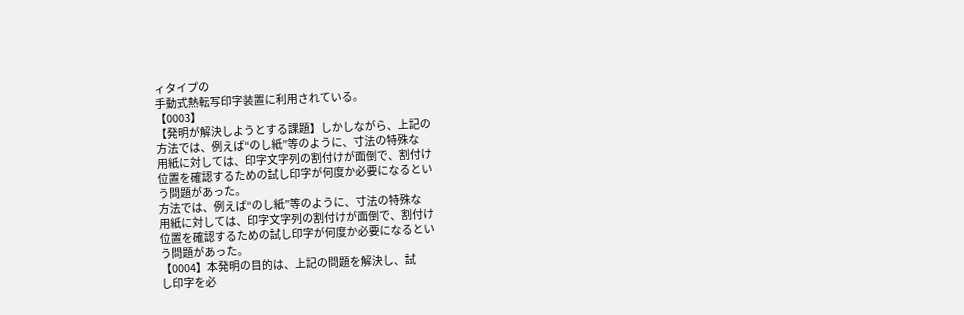ィタイプの
手動式熱転写印字装置に利用されている。
【0003】
【発明が解決しようとする課題】しかしながら、上記の
方法では、例えば“のし紙”等のように、寸法の特殊な
用紙に対しては、印字文字列の割付けが面倒で、割付け
位置を確認するための試し印字が何度か必要になるとい
う問題があった。
方法では、例えば“のし紙”等のように、寸法の特殊な
用紙に対しては、印字文字列の割付けが面倒で、割付け
位置を確認するための試し印字が何度か必要になるとい
う問題があった。
【0004】本発明の目的は、上記の問題を解決し、試
し印字を必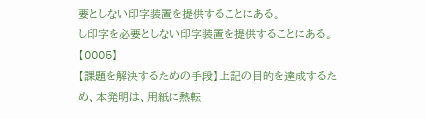要としない印字装置を提供することにある。
し印字を必要としない印字装置を提供することにある。
【0005】
【課題を解決するための手段】上記の目的を達成するた
め、本発明は、用紙に熱転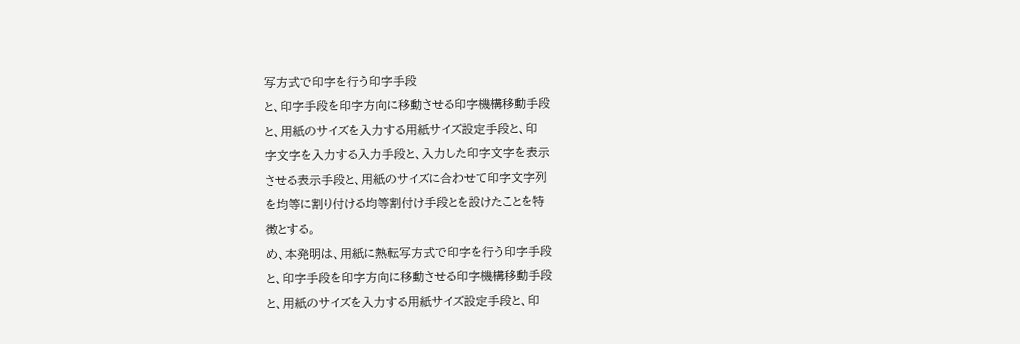写方式で印字を行う印字手段
と、印字手段を印字方向に移動させる印字機構移動手段
と、用紙のサイズを入力する用紙サイズ設定手段と、印
字文字を入力する入力手段と、入力した印字文字を表示
させる表示手段と、用紙のサイズに合わせて印字文字列
を均等に割り付ける均等割付け手段とを設けたことを特
徴とする。
め、本発明は、用紙に熱転写方式で印字を行う印字手段
と、印字手段を印字方向に移動させる印字機構移動手段
と、用紙のサイズを入力する用紙サイズ設定手段と、印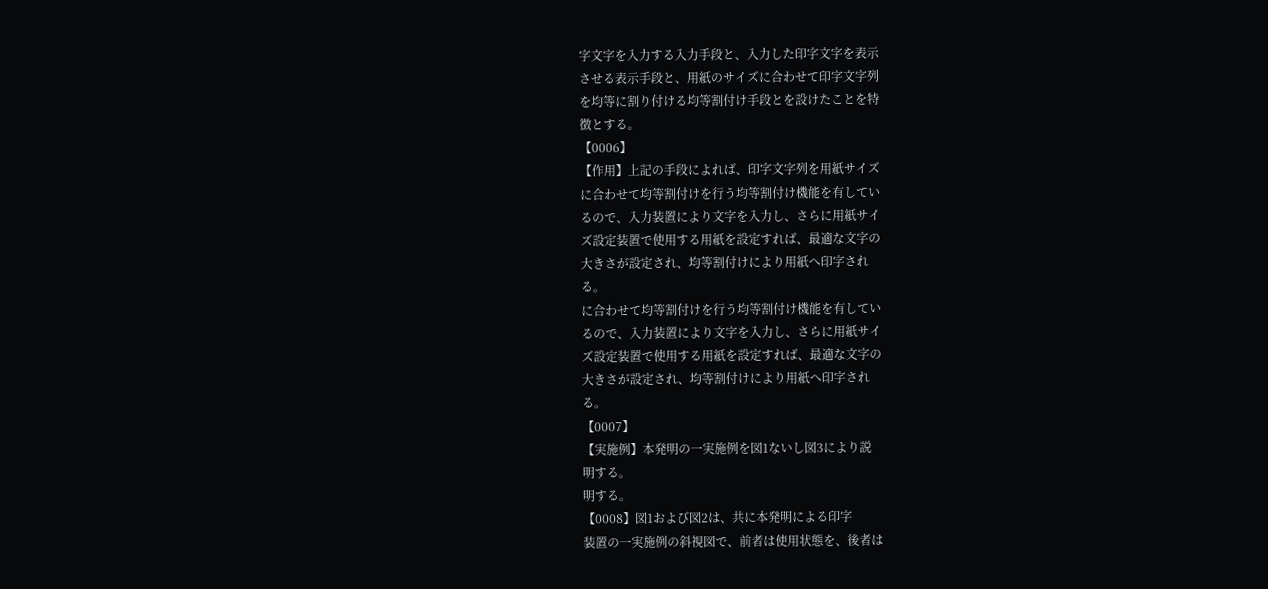字文字を入力する入力手段と、入力した印字文字を表示
させる表示手段と、用紙のサイズに合わせて印字文字列
を均等に割り付ける均等割付け手段とを設けたことを特
徴とする。
【0006】
【作用】上記の手段によれば、印字文字列を用紙サイズ
に合わせて均等割付けを行う均等割付け機能を有してい
るので、入力装置により文字を入力し、さらに用紙サイ
ズ設定装置で使用する用紙を設定すれば、最適な文字の
大きさが設定され、均等割付けにより用紙へ印字され
る。
に合わせて均等割付けを行う均等割付け機能を有してい
るので、入力装置により文字を入力し、さらに用紙サイ
ズ設定装置で使用する用紙を設定すれば、最適な文字の
大きさが設定され、均等割付けにより用紙へ印字され
る。
【0007】
【実施例】本発明の一実施例を図1ないし図3により説
明する。
明する。
【0008】図1および図2は、共に本発明による印字
装置の一実施例の斜視図で、前者は使用状態を、後者は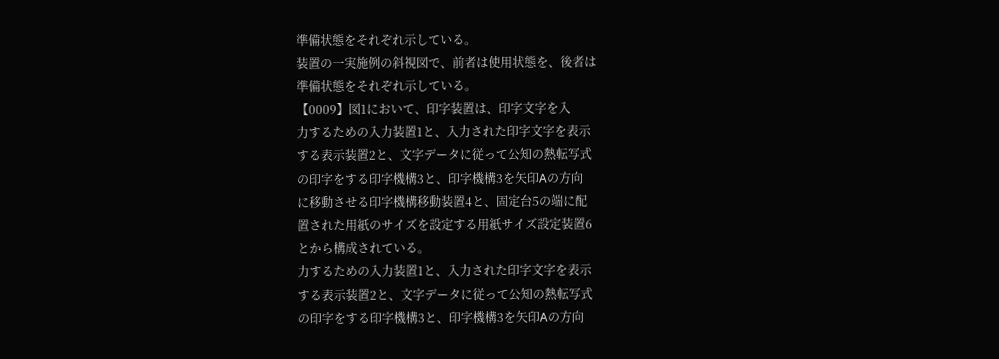準備状態をそれぞれ示している。
装置の一実施例の斜視図で、前者は使用状態を、後者は
準備状態をそれぞれ示している。
【0009】図1において、印字装置は、印字文字を入
力するための入力装置1と、入力された印字文字を表示
する表示装置2と、文字データに従って公知の熱転写式
の印字をする印字機構3と、印字機構3を矢印Aの方向
に移動させる印字機構移動装置4と、固定台5の端に配
置された用紙のサイズを設定する用紙サイズ設定装置6
とから構成されている。
力するための入力装置1と、入力された印字文字を表示
する表示装置2と、文字データに従って公知の熱転写式
の印字をする印字機構3と、印字機構3を矢印Aの方向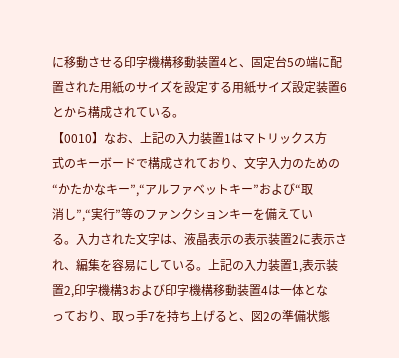に移動させる印字機構移動装置4と、固定台5の端に配
置された用紙のサイズを設定する用紙サイズ設定装置6
とから構成されている。
【0010】なお、上記の入力装置1はマトリックス方
式のキーボードで構成されており、文字入力のための
“かたかなキー”,“アルファベットキー”および“取
消し”,“実行”等のファンクションキーを備えてい
る。入力された文字は、液晶表示の表示装置2に表示さ
れ、編集を容易にしている。上記の入力装置1,表示装
置2,印字機構3および印字機構移動装置4は一体とな
っており、取っ手7を持ち上げると、図2の準備状態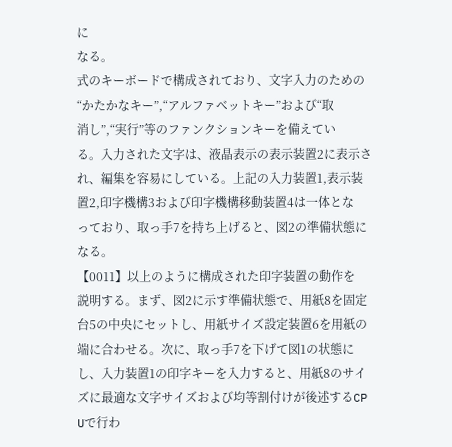に
なる。
式のキーボードで構成されており、文字入力のための
“かたかなキー”,“アルファベットキー”および“取
消し”,“実行”等のファンクションキーを備えてい
る。入力された文字は、液晶表示の表示装置2に表示さ
れ、編集を容易にしている。上記の入力装置1,表示装
置2,印字機構3および印字機構移動装置4は一体とな
っており、取っ手7を持ち上げると、図2の準備状態に
なる。
【0011】以上のように構成された印字装置の動作を
説明する。まず、図2に示す準備状態で、用紙8を固定
台5の中央にセットし、用紙サイズ設定装置6を用紙の
端に合わせる。次に、取っ手7を下げて図1の状態に
し、入力装置1の印字キーを入力すると、用紙8のサイ
ズに最適な文字サイズおよび均等割付けが後述するCP
Uで行わ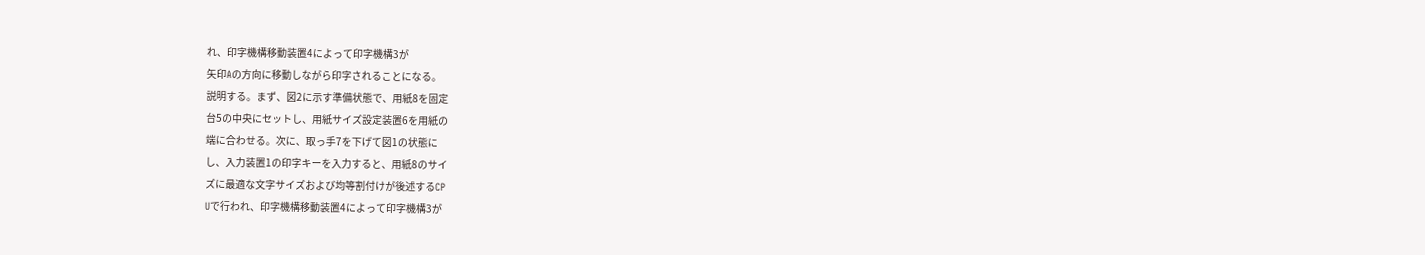れ、印字機構移動装置4によって印字機構3が
矢印Aの方向に移動しながら印字されることになる。
説明する。まず、図2に示す準備状態で、用紙8を固定
台5の中央にセットし、用紙サイズ設定装置6を用紙の
端に合わせる。次に、取っ手7を下げて図1の状態に
し、入力装置1の印字キーを入力すると、用紙8のサイ
ズに最適な文字サイズおよび均等割付けが後述するCP
Uで行われ、印字機構移動装置4によって印字機構3が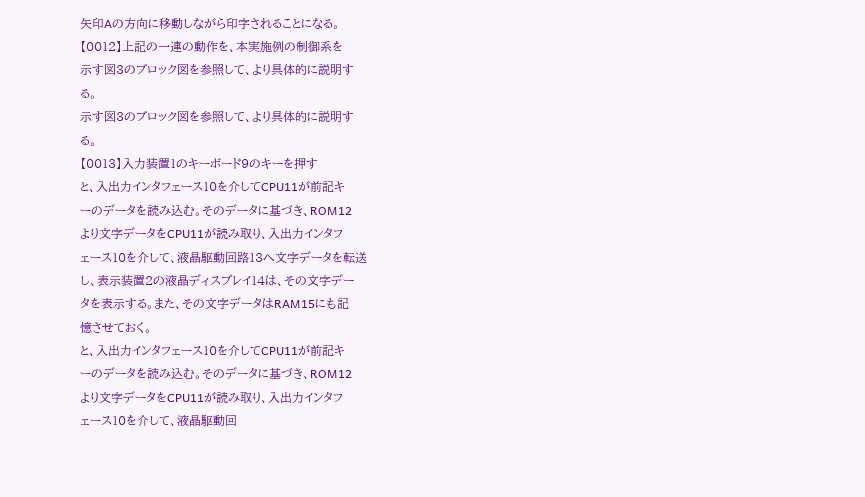矢印Aの方向に移動しながら印字されることになる。
【0012】上記の一連の動作を、本実施例の制御系を
示す図3のブロック図を参照して、より具体的に説明す
る。
示す図3のブロック図を参照して、より具体的に説明す
る。
【0013】入力装置1のキーボード9のキーを押す
と、入出力インタフェース10を介してCPU11が前記キ
ーのデータを読み込む。そのデータに基づき、ROM12
より文字データをCPU11が読み取り、入出力インタフ
ェース10を介して、液晶駆動回路13へ文字データを転送
し、表示装置2の液晶ディスプレイ14は、その文字デー
タを表示する。また、その文字データはRAM15にも記
憶させておく。
と、入出力インタフェース10を介してCPU11が前記キ
ーのデータを読み込む。そのデータに基づき、ROM12
より文字データをCPU11が読み取り、入出力インタフ
ェース10を介して、液晶駆動回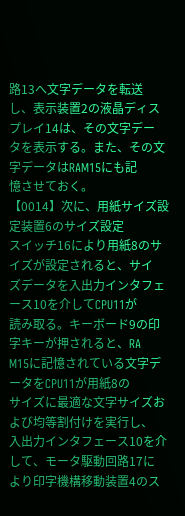路13へ文字データを転送
し、表示装置2の液晶ディスプレイ14は、その文字デー
タを表示する。また、その文字データはRAM15にも記
憶させておく。
【0014】次に、用紙サイズ設定装置6のサイズ設定
スイッチ16により用紙8のサイズが設定されると、サイ
ズデータを入出力インタフェース10を介してCPU11が
読み取る。キーボード9の印字キーが押されると、RA
M15に記憶されている文字データをCPU11が用紙8の
サイズに最適な文字サイズおよび均等割付けを実行し、
入出力インタフェース10を介して、モータ駆動回路17に
より印字機構移動装置4のス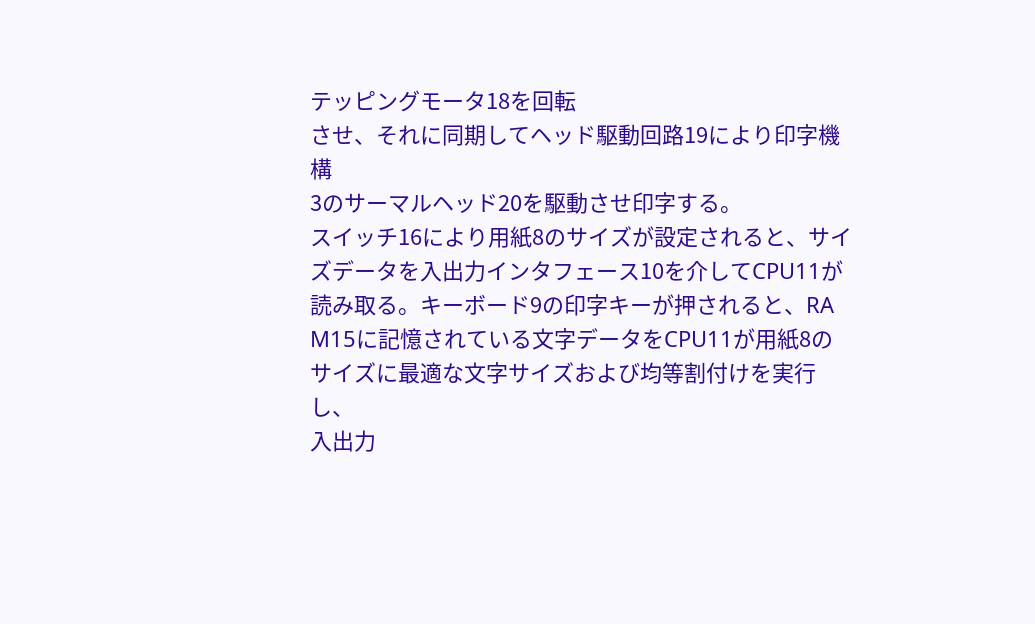テッピングモータ18を回転
させ、それに同期してヘッド駆動回路19により印字機構
3のサーマルヘッド20を駆動させ印字する。
スイッチ16により用紙8のサイズが設定されると、サイ
ズデータを入出力インタフェース10を介してCPU11が
読み取る。キーボード9の印字キーが押されると、RA
M15に記憶されている文字データをCPU11が用紙8の
サイズに最適な文字サイズおよび均等割付けを実行し、
入出力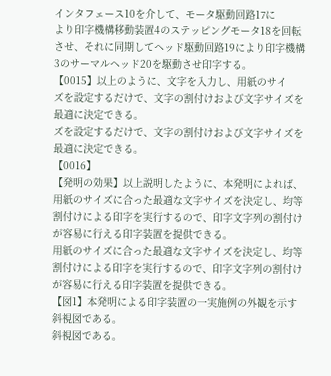インタフェース10を介して、モータ駆動回路17に
より印字機構移動装置4のステッピングモータ18を回転
させ、それに同期してヘッド駆動回路19により印字機構
3のサーマルヘッド20を駆動させ印字する。
【0015】以上のように、文字を入力し、用紙のサイ
ズを設定するだけで、文字の割付けおよび文字サイズを
最適に決定できる。
ズを設定するだけで、文字の割付けおよび文字サイズを
最適に決定できる。
【0016】
【発明の効果】以上説明したように、本発明によれば、
用紙のサイズに合った最適な文字サイズを決定し、均等
割付けによる印字を実行するので、印字文字列の割付け
が容易に行える印字装置を提供できる。
用紙のサイズに合った最適な文字サイズを決定し、均等
割付けによる印字を実行するので、印字文字列の割付け
が容易に行える印字装置を提供できる。
【図1】本発明による印字装置の一実施例の外観を示す
斜視図である。
斜視図である。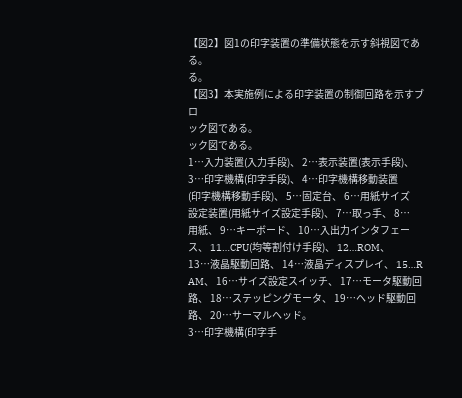【図2】図1の印字装置の準備状態を示す斜視図であ
る。
る。
【図3】本実施例による印字装置の制御回路を示すブロ
ック図である。
ック図である。
1…入力装置(入力手段)、 2…表示装置(表示手段)、
3…印字機構(印字手段)、 4…印字機構移動装置
(印字機構移動手段)、 5…固定台、 6…用紙サイズ
設定装置(用紙サイズ設定手段)、 7…取っ手、 8…
用紙、 9…キーボード、 10…入出力インタフェー
ス、 11…CPU(均等割付け手段)、 12…ROM、
13…液晶駆動回路、 14…液晶ディスプレイ、 15…R
AM、 16…サイズ設定スイッチ、 17…モータ駆動回
路、 18…ステッピングモータ、 19…ヘッド駆動回
路、 20…サーマルヘッド。
3…印字機構(印字手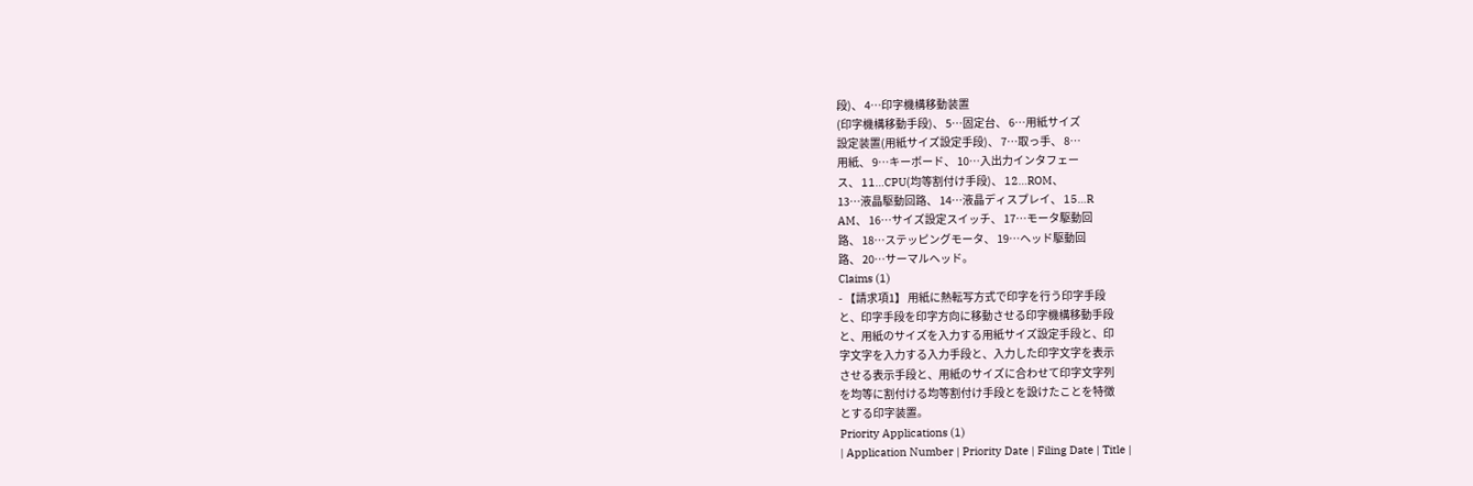段)、 4…印字機構移動装置
(印字機構移動手段)、 5…固定台、 6…用紙サイズ
設定装置(用紙サイズ設定手段)、 7…取っ手、 8…
用紙、 9…キーボード、 10…入出力インタフェー
ス、 11…CPU(均等割付け手段)、 12…ROM、
13…液晶駆動回路、 14…液晶ディスプレイ、 15…R
AM、 16…サイズ設定スイッチ、 17…モータ駆動回
路、 18…ステッピングモータ、 19…ヘッド駆動回
路、 20…サーマルヘッド。
Claims (1)
- 【請求項1】 用紙に熱転写方式で印字を行う印字手段
と、印字手段を印字方向に移動させる印字機構移動手段
と、用紙のサイズを入力する用紙サイズ設定手段と、印
字文字を入力する入力手段と、入力した印字文字を表示
させる表示手段と、用紙のサイズに合わせて印字文字列
を均等に割付ける均等割付け手段とを設けたことを特徴
とする印字装置。
Priority Applications (1)
| Application Number | Priority Date | Filing Date | Title |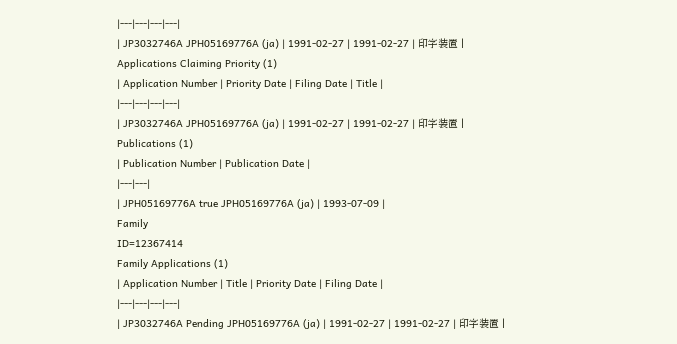|---|---|---|---|
| JP3032746A JPH05169776A (ja) | 1991-02-27 | 1991-02-27 | 印字装置 |
Applications Claiming Priority (1)
| Application Number | Priority Date | Filing Date | Title |
|---|---|---|---|
| JP3032746A JPH05169776A (ja) | 1991-02-27 | 1991-02-27 | 印字装置 |
Publications (1)
| Publication Number | Publication Date |
|---|---|
| JPH05169776A true JPH05169776A (ja) | 1993-07-09 |
Family
ID=12367414
Family Applications (1)
| Application Number | Title | Priority Date | Filing Date |
|---|---|---|---|
| JP3032746A Pending JPH05169776A (ja) | 1991-02-27 | 1991-02-27 | 印字装置 |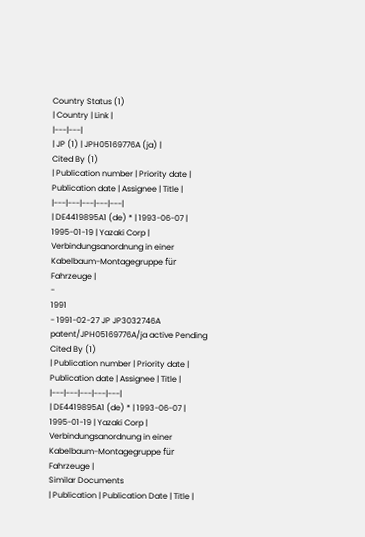Country Status (1)
| Country | Link |
|---|---|
| JP (1) | JPH05169776A (ja) |
Cited By (1)
| Publication number | Priority date | Publication date | Assignee | Title |
|---|---|---|---|---|
| DE4419895A1 (de) * | 1993-06-07 | 1995-01-19 | Yazaki Corp | Verbindungsanordnung in einer Kabelbaum-Montagegruppe für Fahrzeuge |
-
1991
- 1991-02-27 JP JP3032746A patent/JPH05169776A/ja active Pending
Cited By (1)
| Publication number | Priority date | Publication date | Assignee | Title |
|---|---|---|---|---|
| DE4419895A1 (de) * | 1993-06-07 | 1995-01-19 | Yazaki Corp | Verbindungsanordnung in einer Kabelbaum-Montagegruppe für Fahrzeuge |
Similar Documents
| Publication | Publication Date | Title |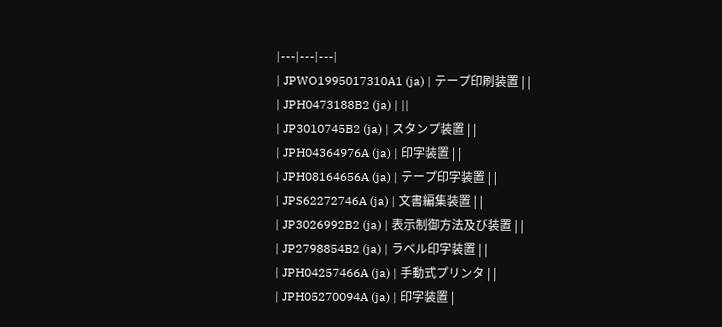|---|---|---|
| JPWO1995017310A1 (ja) | テープ印刷装置 | |
| JPH0473188B2 (ja) | ||
| JP3010745B2 (ja) | スタンプ装置 | |
| JPH04364976A (ja) | 印字装置 | |
| JPH08164656A (ja) | テープ印字装置 | |
| JPS62272746A (ja) | 文書編集装置 | |
| JP3026992B2 (ja) | 表示制御方法及び装置 | |
| JP2798854B2 (ja) | ラベル印字装置 | |
| JPH04257466A (ja) | 手動式プリンタ | |
| JPH05270094A (ja) | 印字装置 |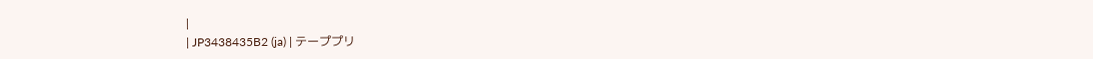|
| JP3438435B2 (ja) | テーププリ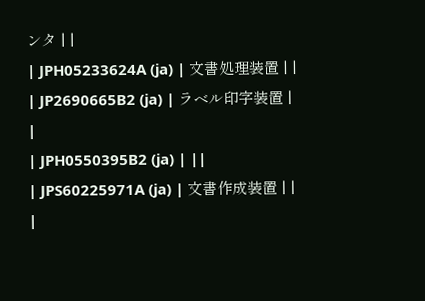ンタ | |
| JPH05233624A (ja) | 文書処理装置 | |
| JP2690665B2 (ja) | ラベル印字装置 | |
| JPH0550395B2 (ja) | ||
| JPS60225971A (ja) | 文書作成装置 | |
|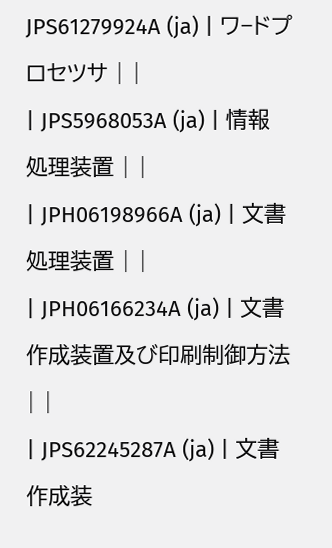JPS61279924A (ja) | ワ−ドプロセツサ | |
| JPS5968053A (ja) | 情報処理装置 | |
| JPH06198966A (ja) | 文書処理装置 | |
| JPH06166234A (ja) | 文書作成装置及び印刷制御方法 | |
| JPS62245287A (ja) | 文書作成装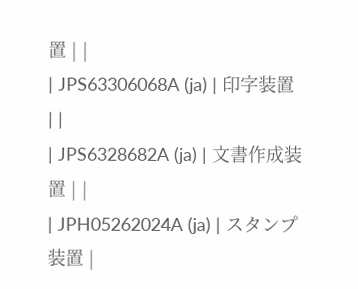置 | |
| JPS63306068A (ja) | 印字装置 | |
| JPS6328682A (ja) | 文書作成装置 | |
| JPH05262024A (ja) | スタンプ装置 |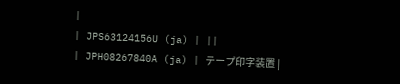|
| JPS63124156U (ja) | ||
| JPH08267840A (ja) | テープ印字装置 |